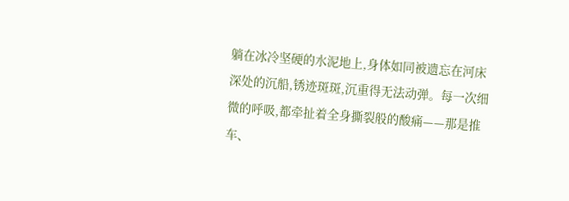躺在冰冷坚硬的水泥地上,身体如同被遗忘在河床深处的沉船,锈迹斑斑,沉重得无法动弹。每一次细微的呼吸,都牵扯着全身撕裂般的酸痛——那是推车、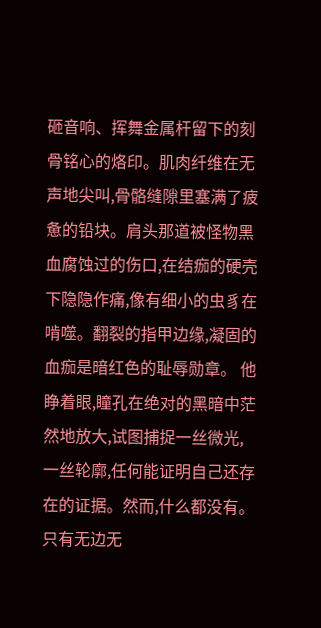砸音响、挥舞金属杆留下的刻骨铭心的烙印。肌肉纤维在无声地尖叫,骨骼缝隙里塞满了疲惫的铅块。肩头那道被怪物黑血腐蚀过的伤口,在结痂的硬壳下隐隐作痛,像有细小的虫豸在啃噬。翻裂的指甲边缘,凝固的血痂是暗红色的耻辱勋章。 他睁着眼,瞳孔在绝对的黑暗中茫然地放大,试图捕捉一丝微光,一丝轮廓,任何能证明自己还存在的证据。然而,什么都没有。只有无边无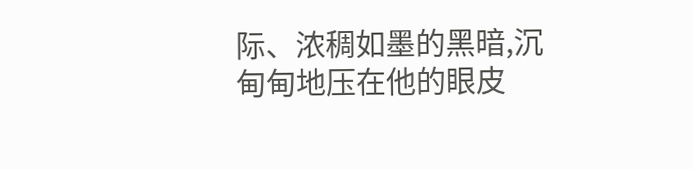际、浓稠如墨的黑暗,沉甸甸地压在他的眼皮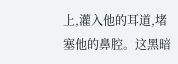上,灌入他的耳道,堵塞他的鼻腔。这黑暗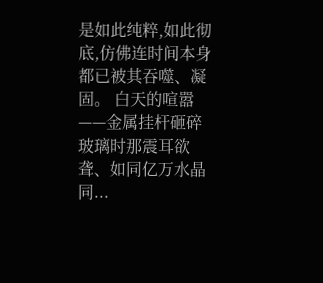是如此纯粹,如此彻底,仿佛连时间本身都已被其吞噬、凝固。 白天的喧嚣——金属挂杆砸碎玻璃时那震耳欲聋、如同亿万水晶同...